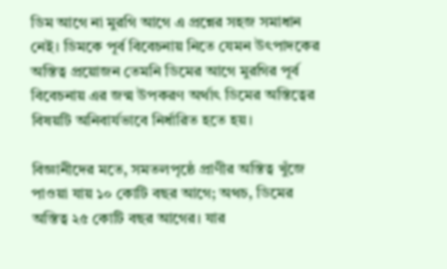ডিম আগে না মুরগি আগে এ প্রশ্নের সহজ সমাধান নেই। ডিমকে পূর্ব বিবেচনায় নিতে যেমন উৎপাদকের অস্তিত্ব প্রয়োজন তেমনি ডিমের আগে মুরগির পূর্ব বিবেচনায় এর জন্ম উপকরণ অর্থাৎ ডিমের অস্তিত্বের বিষয়টি অনিবার্যভাবে নির্ধারিত হতে হয়।

বিজ্ঞানীদের মতে, সমতলপৃষ্ঠে প্রাণীর অস্তিত্ব খুঁজে পাওয়া যায় ১০ কোটি বছর আগে; অথচ, ডিমের অস্তিত্ব ২৫ কোটি বছর আগের। যার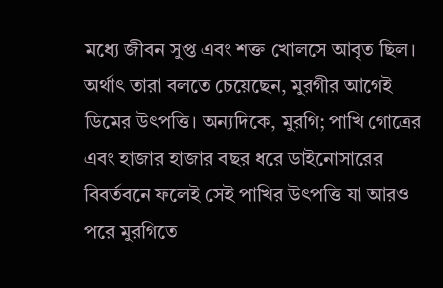মধ্যে জীবন সুপ্ত এবং শক্ত খোলসে আবৃত ছিল। অর্থাৎ তারা বলতে চেয়েছেন, মুরগীর আগেই ডিমের উৎপত্তি। অন্যদিকে, মুরগি; পাখি গোত্রের এবং হাজার হাজার বছর ধরে ডাইনোসারের বিবর্তবনে ফলেই সেই পাখির উৎপত্তি যা আরও পরে মুরগিতে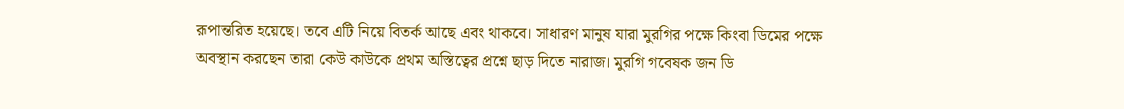রূপান্তরিত হয়েছে। তবে এটি নিয়ে বিতর্ক আছে এবং থাকবে। সাধারণ মানুষ যারা মুরগির পক্ষে কিংবা ডিমের পক্ষে অবস্থান করছেন তারা কেউ কাউকে প্রথম অস্তিত্বের প্রশ্নে ছাড় দিতে নারাজ। মুরগি গবেষক জন ডি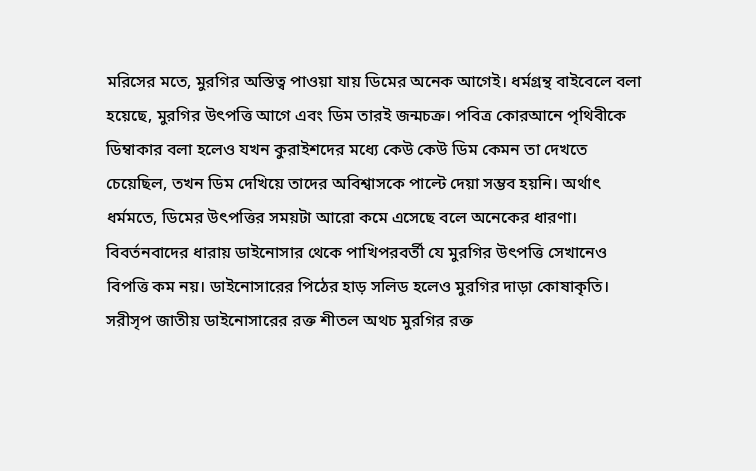মরিসের মতে, মুরগির অস্তিত্ব পাওয়া যায় ডিমের অনেক আগেই। ধর্মগ্রন্থ বাইবেলে বলা হয়েছে, মুরগির উৎপত্তি আগে এবং ডিম তারই জন্মচক্র। পবিত্র কোরআনে পৃথিবীকে ডিম্বাকার বলা হলেও যখন কুরাইশদের মধ্যে কেউ কেউ ডিম কেমন তা দেখতে চেয়েছিল, তখন ডিম দেখিয়ে তাদের অবিশ্বাসকে পাল্টে দেয়া সম্ভব হয়নি। অর্থাৎ ধর্মমতে, ডিমের উৎপত্তির সময়টা আরো কমে এসেছে বলে অনেকের ধারণা। বিবর্তনবাদের ধারায় ডাইনোসার থেকে পাখিপরবর্তী যে মুরগির উৎপত্তি সেখানেও বিপত্তি কম নয়। ডাইনোসারের পিঠের হাড় সলিড হলেও মুরগির দাড়া কোষাকৃতি। সরীসৃপ জাতীয় ডাইনোসারের রক্ত শীতল অথচ মুরগির রক্ত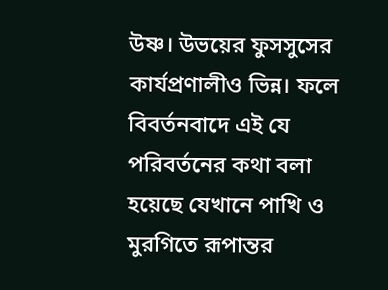উষ্ণ। উভয়ের ফুসসুসের কার্যপ্রণালীও ভিন্ন। ফলে বিবর্তনবাদে এই যে পরিবর্তনের কথা বলা হয়েছে যেখানে পাখি ও মুরগিতে রূপান্তর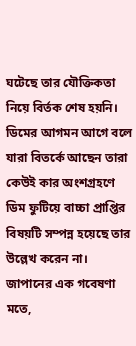ঘটেছে তার যৌক্তিকতা নিয়ে বির্তক শেষ হয়নি। ডিমের আগমন আগে বলে যারা বিতর্কে আছেন তারা কেউই কার অংশগ্রহণে ডিম ফুটিয়ে বাচ্চা প্রাপ্তির বিষয়টি সম্পন্ন হয়েছে তার উল্লেখ করেন না। জাপানের এক গবেষণা মতে,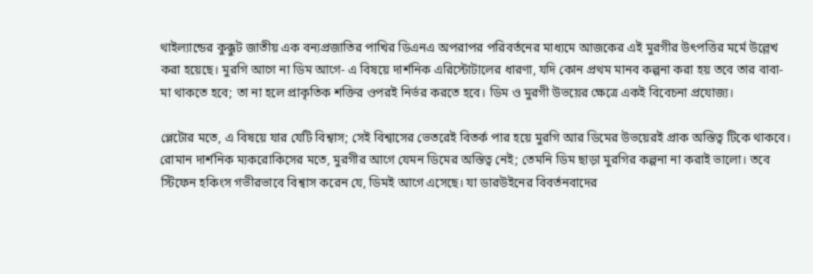থাইল্যান্ডের কুক্কুট জাতীয় এক বন্যপ্রজাতির পাখির ডিএনএ অপরাপর পরিবর্তনের মাধ্যমে আজকের এই মুরগীর উৎপত্তির মর্মে উল্লেখ করা হয়েছে। মুরগি আগে না ডিম আগে- এ বিষয়ে দার্শনিক এরিস্টোটালের ধারণা, যদি কোন প্রথম মানব কল্পনা করা হয় তবে তার বাবা-মা থাকতে হবে; তা না হলে প্রাকৃতিক শক্তির ওপরই নির্ভর করতে হবে। ডিম ও মুরগী উভয়ের ক্ষেত্রে একই বিবেচনা প্রযোজ্য।

প্লেটোর মতে, এ বিষয়ে যার যেটি বিশ্বাস; সেই বিশ্বাসের ভেতরেই বিতর্ক পার হয়ে মুরগি আর ডিমের উভয়েরই প্রাক অস্তিত্ব টিকে থাকবে। রোমান দার্শনিক ম্যকরোকিসের মতে, মুরগীর আগে যেমন ডিমের অস্তিত্ব নেই; তেমনি ডিম ছাড়া মুরগির কল্পনা না করাই ভালো। তবে স্টিফেন হকিংস গভীরভাবে বিশ্বাস করেন যে, ডিমই আগে এসেছে। যা ডারউইনের বিবর্তনবাদের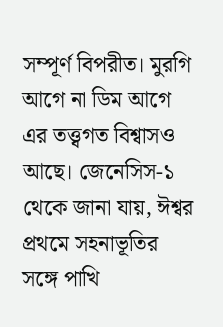সম্পূর্ণ বিপরীত। মুরগি আগে না ডিম আগে এর তত্ত্বগত বিশ্বাসও আছে। জেনেসিস-১ থেকে জানা যায়, ঈশ্বর প্রথমে সহনাভূতির সঙ্গে পাখি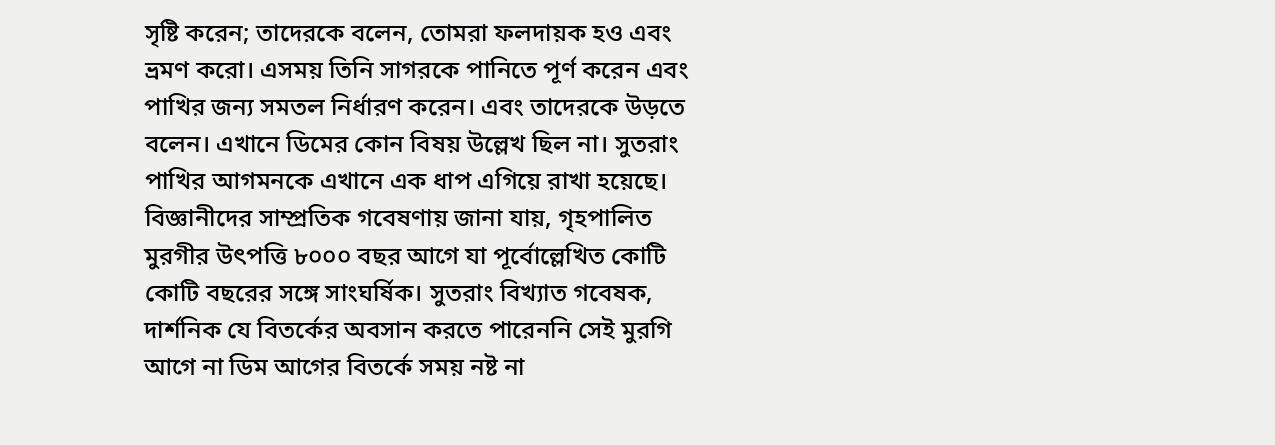সৃষ্টি করেন; তাদেরকে বলেন, তোমরা ফলদায়ক হও এবং ভ্রমণ করো। এসময় তিনি সাগরকে পানিতে পূর্ণ করেন এবং পাখির জন্য সমতল নির্ধারণ করেন। এবং তাদেরকে উড়তে বলেন। এখানে ডিমের কোন বিষয় উল্লেখ ছিল না। সুতরাং পাখির আগমনকে এখানে এক ধাপ এগিয়ে রাখা হয়েছে। বিজ্ঞানীদের সাম্প্রতিক গবেষণায় জানা যায়, গৃহপালিত মুরগীর উৎপত্তি ৮০০০ বছর আগে যা পূর্বোল্লেখিত কোটি কোটি বছরের সঙ্গে সাংঘর্ষিক। সুতরাং বিখ্যাত গবেষক, দার্শনিক যে বিতর্কের অবসান করতে পারেননি সেই মুরগি আগে না ডিম আগের বিতর্কে সময় নষ্ট না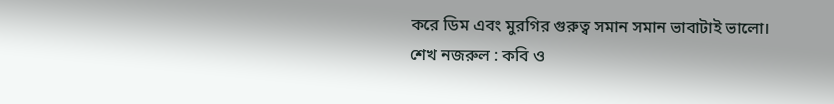করে ডিম এবং মুরগির গুরুত্ব সমান সমান ভাবাটাই ভালো।
শেখ নজরুল : কবি ও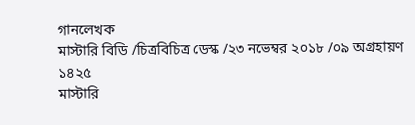গানলেখক
মাস্টারি বিডি /চিত্রবিচিত্র ডেস্ক /২৩ নভেম্বর ২০১৮ /০৯ অগ্রহায়ণ ১৪২৫
মাস্টারি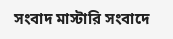সংবাদ মাস্টারি সংবাদে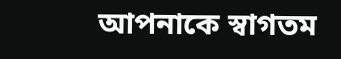আপনাকে স্বাগতম